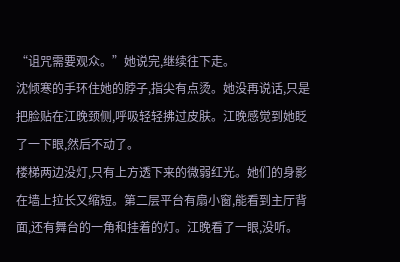“诅咒需要观众。”她说完,继续往下走。
沈倾寒的手环住她的脖子,指尖有点烫。她没再说话,只是把脸贴在江晚颈侧,呼吸轻轻拂过皮肤。江晚感觉到她眨了一下眼,然后不动了。
楼梯两边没灯,只有上方透下来的微弱红光。她们的身影在墙上拉长又缩短。第二层平台有扇小窗,能看到主厅背面,还有舞台的一角和挂着的灯。江晚看了一眼,没听。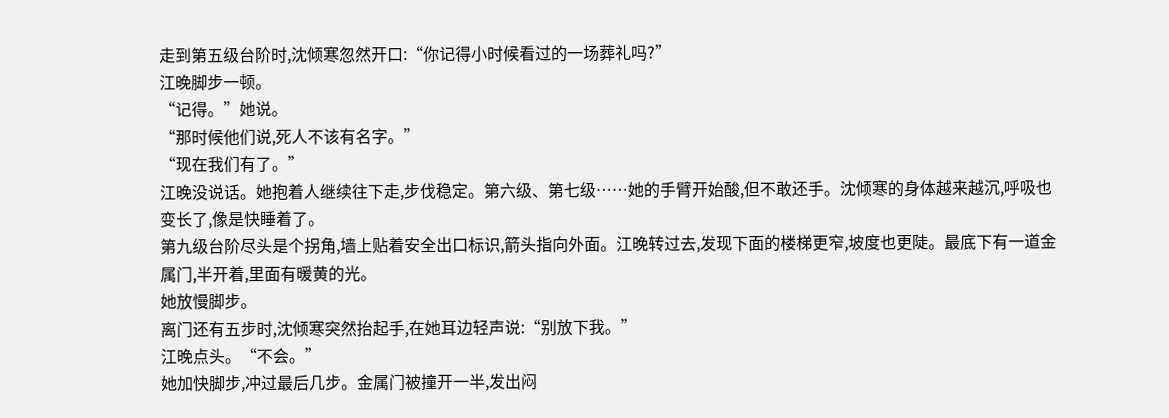走到第五级台阶时,沈倾寒忽然开口:“你记得小时候看过的一场葬礼吗?”
江晚脚步一顿。
“记得。”她说。
“那时候他们说,死人不该有名字。”
“现在我们有了。”
江晚没说话。她抱着人继续往下走,步伐稳定。第六级、第七级……她的手臂开始酸,但不敢还手。沈倾寒的身体越来越沉,呼吸也变长了,像是快睡着了。
第九级台阶尽头是个拐角,墙上贴着安全出口标识,箭头指向外面。江晚转过去,发现下面的楼梯更窄,坡度也更陡。最底下有一道金属门,半开着,里面有暖黄的光。
她放慢脚步。
离门还有五步时,沈倾寒突然抬起手,在她耳边轻声说:“别放下我。”
江晚点头。“不会。”
她加快脚步,冲过最后几步。金属门被撞开一半,发出闷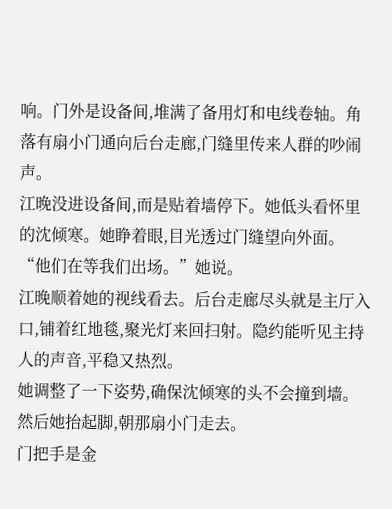响。门外是设备间,堆满了备用灯和电线卷轴。角落有扇小门通向后台走廊,门缝里传来人群的吵闹声。
江晚没进设备间,而是贴着墙停下。她低头看怀里的沈倾寒。她睁着眼,目光透过门缝望向外面。
“他们在等我们出场。”她说。
江晚顺着她的视线看去。后台走廊尽头就是主厅入口,铺着红地毯,聚光灯来回扫射。隐约能听见主持人的声音,平稳又热烈。
她调整了一下姿势,确保沈倾寒的头不会撞到墙。然后她抬起脚,朝那扇小门走去。
门把手是金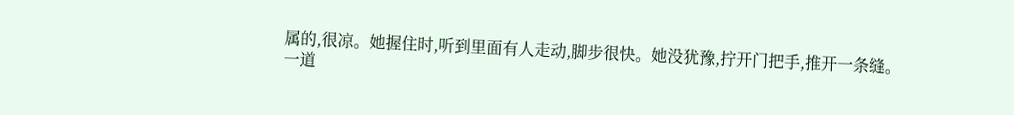属的,很凉。她握住时,听到里面有人走动,脚步很快。她没犹豫,拧开门把手,推开一条缝。
一道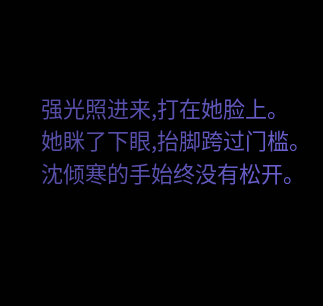强光照进来,打在她脸上。
她眯了下眼,抬脚跨过门槛。
沈倾寒的手始终没有松开。